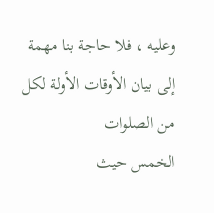وعليه ، فلا حاجة بنا مهمة إلى بيان الأوقات الأولة لكل من الصلوات
الخمس حيث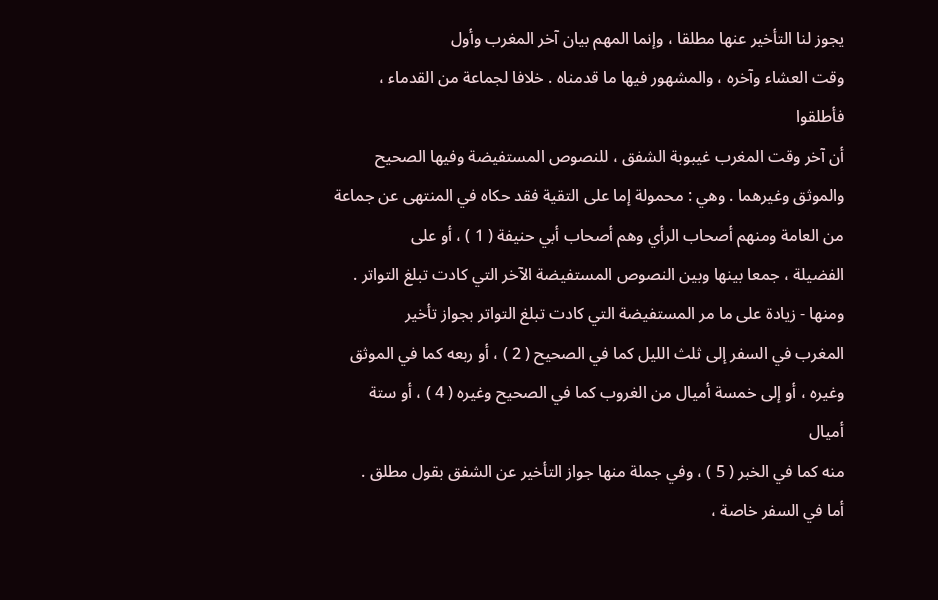يجوز لنا التأخير عنها مطلقا ، وإنما المهم بيان آخر المغرب وأول
وقت العشاء وآخره ، والمشهور فيها ما قدمناه . خلافا لجماعة من القدماء ، فأطلقوا
أن آخر وقت المغرب غيبوبة الشفق ، للنصوص المستفيضة وفيها الصحيح
والموثق وغيرهما . وهي : محمولة إما على التقية فقد حكاه في المنتهى عن جماعة
من العامة ومنهم أصحاب الرأي وهم أصحاب أبي حنيفة ( 1 ) ، أو على
الفضيلة ، جمعا بينها وبين النصوص المستفيضة الآخر التي كادت تبلغ التواتر .
ومنها - زيادة على ما مر المستفيضة التي كادت تبلغ التواتر بجواز تأخير
المغرب في السفر إلى ثلث الليل كما في الصحيح ( 2 ) ، أو ربعه كما في الموثق
وغيره ، أو إلى خمسة أميال من الغروب كما في الصحيح وغيره ( 4 ) ، أو ستة أميال
منه كما في الخبر ( 5 ) ، وفي جملة منها جواز التأخير عن الشفق بقول مطلق .
أما في السفر خاصة ،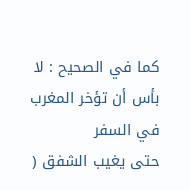كما في الصحيح : لا بأس أن تؤخر المغرب في السفر
حتى يغيب الشفق (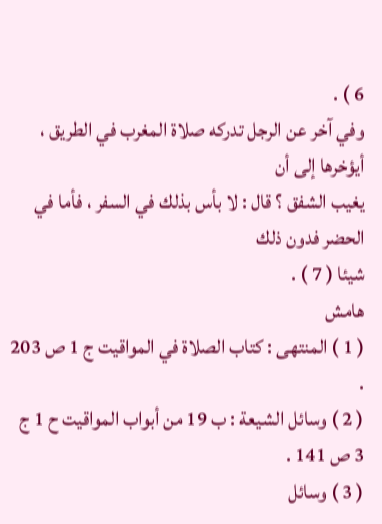6 ) .
وفي آخر عن الرجل تدركه صلاة المغرب في الطريق ، أيؤخرها إلى أن
يغيب الشفق ؟ قال : لا بأس بذلك في السفر ، فأما في الحضر فدون ذلك
شيئا ( 7 ) .
هامش
( 1 ) المنتهى : كتاب الصلاة في المواقيت ج 1 ص 203 .
( 2 ) وسائل الشيعة : ب 19 من أبواب المواقيت ح 1 ج 3 ص 141 .
( 3 ) وسائل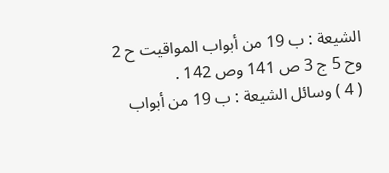الشيعة : ب 19 من أبواب المواقيت ح 2 وح 5 ج 3 ص 141 وص 142 .
( 4 ) وسائل الشيعة : ب 19 من أبواب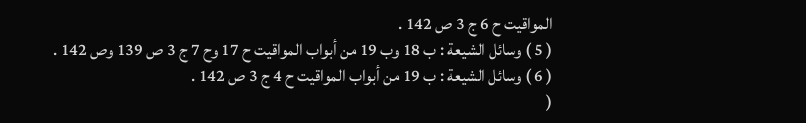المواقيت ح 6 ج 3 ص 142 .
( 5 ) وسائل الشيعة : ب 18 وب 19 من أبواب المواقيت ح 17 وح 7 ج 3 ص 139 وص 142 .
( 6 ) وسائل الشيعة : ب 19 من أبواب المواقيت ح 4 ج 3 ص 142 .
(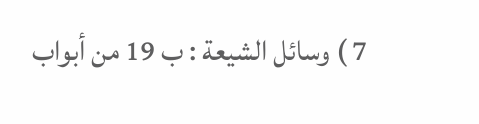7 ) وسائل الشيعة : ب 19 من أبواب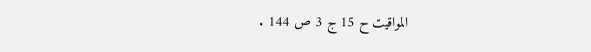المواقيت ح 15 ج 3 ص 144 .